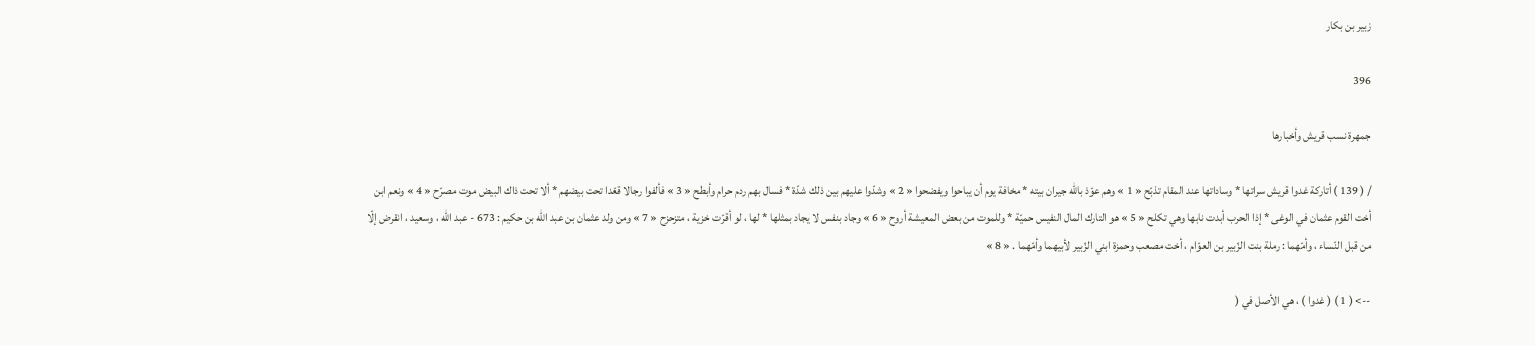زبير بن بكار

396

جمهرة نسب قريش وأخبارها

/ ( 139 ) أتاركة غدوا قريش سراتها * وساداتها عند المقام تذبّح « 1 » وهم عوّذ باللّه جيران بيته * مخافة يوم أن يباحوا ويفضحوا « 2 » وشدّوا عليهم بين ذلك شدّة * فسال بهم ردم حرام وأبطح « 3 » فألفوا رجالا قعّدا تحت بيضهم * ألا تحت ذاك البيض موت مصرّح « 4 » ونعم ابن أخت القوم عثمان في الوغى * إذا الحرب أبدت نابها وهي تكلح « 5 » هو التارك المال النفيس حميّة * وللموت من بعض المعيشة أروح « 6 » وجاد بنفس لا يجاد بمثلها * لها ، لو أقرّت خزية ، متزحزح « 7 » ومن ولد عثمان بن عبد اللّه بن حكيم : 673 - عبد اللّه ، وسعيد ، انقرض إلّا من قبل النّساء ، وأمّهما : رملة بنت الزّبير بن العوّام ، أخت مصعب وحمزة ابني الزّبير لأبيهما وأمّهما . « 8 »

--> ( 1 ) ( غدوا ) ، هي الأصل في (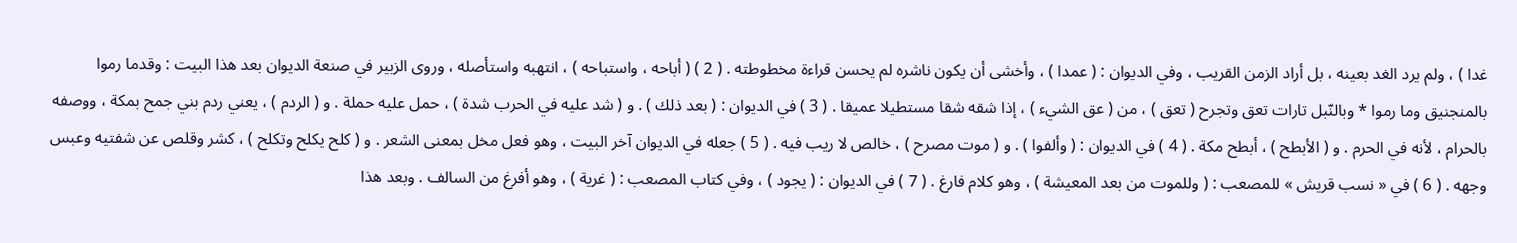غدا ) ، ولم يرد الغد بعينه ، بل أراد الزمن القريب ، وفي الديوان : ( عمدا ) ، وأخشى أن يكون ناشره لم يحسن قراءة مخطوطته . ( 2 ) ( أباحه ، واستباحه ) ، انتهبه واستأصله ، وروى الزبير في صنعة الديوان بعد هذا البيت : وقدما رموا بالمنجنيق وما رموا * وبالنّبل تارات تعق وتجرح ( تعق ) ، من ( عق الشيء ) ، إذا شقه شقا مستطيلا عميقا . ( 3 ) في الديوان : ( بعد ذلك ) . و ( شد عليه في الحرب شدة ) ، حمل عليه حملة . و ( الردم ) ، يعني ردم بني جمح بمكة ، ووصفه بالحرام ، لأنه في الحرم . و ( الأبطح ) ، أبطح مكة . ( 4 ) في الديوان : ( وألفوا ) . و ( موت مصرح ) ، خالص لا ريب فيه . ( 5 ) جعله في الديوان آخر البيت ، وهو فعل مخل بمعنى الشعر . و ( كلح يكلح وتكلح ) ، كشر وقلص عن شفتيه وعبس وجهه . ( 6 ) في « نسب قريش » للمصعب : ( وللموت من بعد المعيشة ) ، وهو كلام فارغ . ( 7 ) في الديوان : ( يجود ) ، وفي كتاب المصعب : ( غرية ) ، وهو أفرغ من السالف . وبعد هذا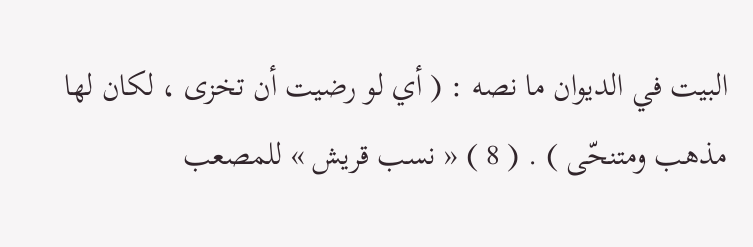البيت في الديوان ما نصه : ( أي لو رضيت أن تخزى ، لكان لها مذهب ومتنحّى ) . ( 8 ) « نسب قريش » للمصعب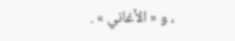، و « الأغاني » .